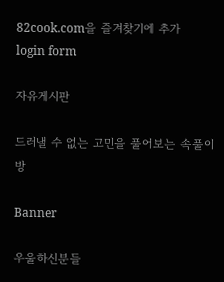82cook.com을 즐겨찾기에 추가
login form

자유게시판

드러낼 수 없는 고민을 풀어보는 속풀이방

Banner

우울하신분들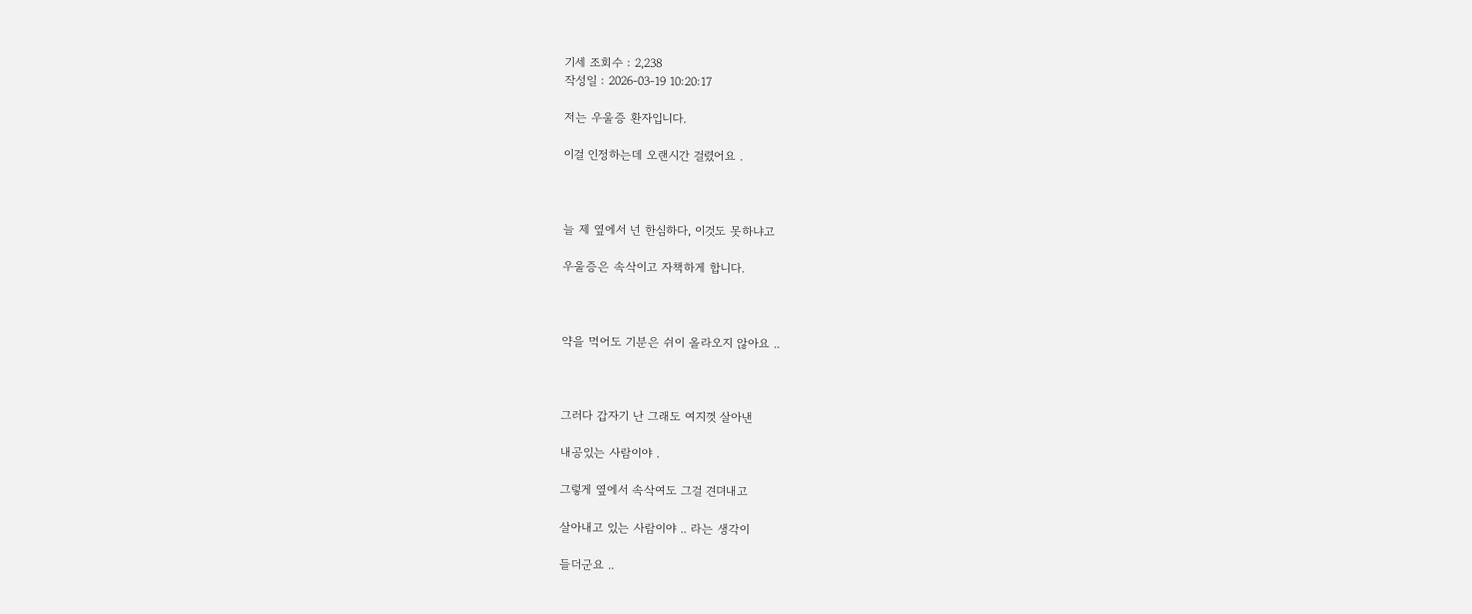기세 조회수 : 2,238
작성일 : 2026-03-19 10:20:17

저는 우울증 환자입니다.

이걸 인정하는데 오랜시간 걸렸어요 .



늘 제 옆에서 넌 한심하다, 이것도 못하냐고

우울증은 속삭이고 자책하게 합니다.



약을 먹어도 기분은 쉬이 올라오지 않아요 ..



그러다 갑자기 난 그래도 여지껏 살아낸

내공있는 사람이야 .

그렇게 옆에서 속삭여도 그걸 견뎌내고

살아내고 있는 사람이야 .. 라는 생각이

들더군요 ..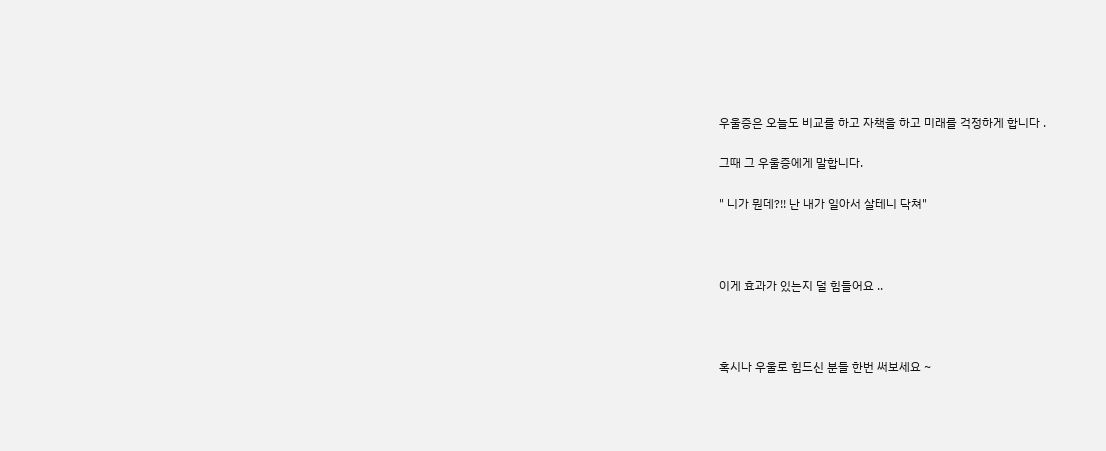우울증은 오늘도 비교를 하고 자책을 하고 미래를 걱정하게 합니다 .

그때 그 우울증에게 말합니다.

" 니가 뭔데?!! 난 내가 일아서 살테니 닥쳐"



이게 효과가 있는지 덜 힘들어요 ..



혹시나 우울로 힘드신 분들 한번 써보세요 ~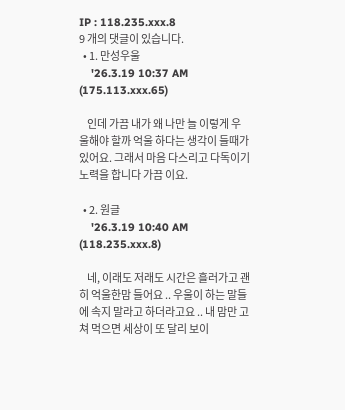IP : 118.235.xxx.8
9 개의 댓글이 있습니다.
  • 1. 만성우울
    '26.3.19 10:37 AM (175.113.xxx.65)

    인데 가끔 내가 왜 나만 늘 이렇게 우울해야 할까 억울 하다는 생각이 들때가 있어요. 그래서 마음 다스리고 다독이기 노력을 합니다 가끔 이요.

  • 2. 원글
    '26.3.19 10:40 AM (118.235.xxx.8)

    네, 이래도 저래도 시간은 흘러가고 괜히 억울한맘 들어요 .. 우울이 하는 말들에 속지 말라고 하더라고요 .. 내 맘만 고쳐 먹으면 세상이 또 달리 보이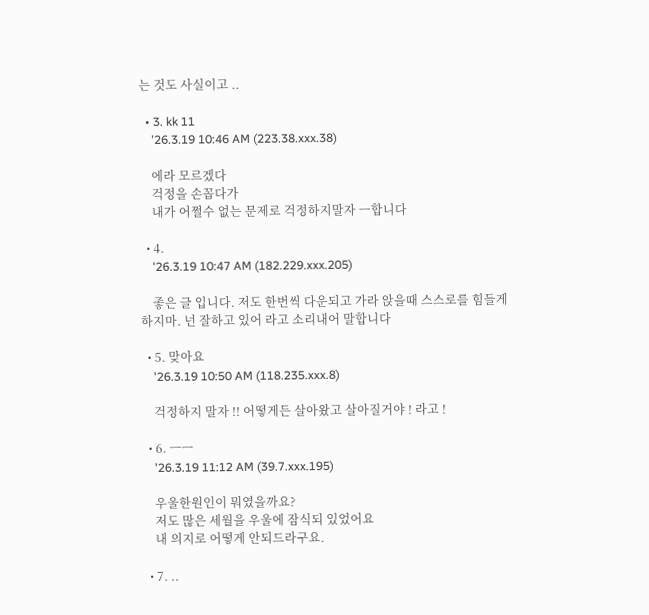는 것도 사실이고 ..

  • 3. kk 11
    '26.3.19 10:46 AM (223.38.xxx.38)

    에라 모르겠다
    걱정을 손꼽다가
    내가 어쩔수 없는 문제로 걱정하지말자 ㅡ합니다

  • 4.
    '26.3.19 10:47 AM (182.229.xxx.205)

    좋은 글 입니다. 저도 한번씩 다운되고 가라 앉을때 스스로를 힘들게 하지마. 넌 잘하고 있어 라고 소리내어 말합니다

  • 5. 맞아요
    '26.3.19 10:50 AM (118.235.xxx.8)

    걱정하지 말자 !! 어떻게든 살아왔고 살아질거야 ! 라고 !

  • 6. ㅡㅡ
    '26.3.19 11:12 AM (39.7.xxx.195)

    우울한원인이 뭐였을까요?
    저도 많은 세월을 우울에 잠식되 있었어요
    내 의지로 어떻게 안되드라구요.

  • 7. ..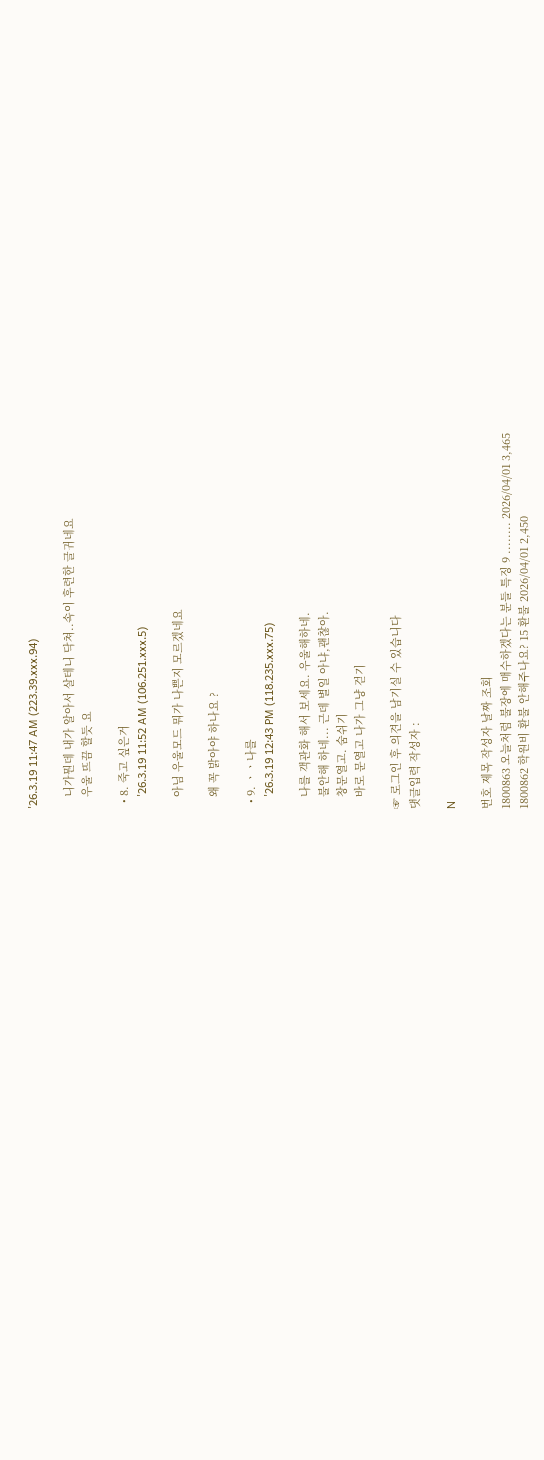'26.3.19 11:47 AM (223.39.xxx.94)

    니가뭔데 내가 알아서 살테니 닥쳐..속이 후련한 글귀네요
    우울 뜨끔 할듯 요

  • 8. 죽고 싶은거
    '26.3.19 11:52 AM (106.251.xxx.5)

    아님 우울모드 뭐가 나쁜지 모르겠네요

    왜 꼭 밝아야 하나요 ?

  • 9. ㆍㆍ나를
    '26.3.19 12:43 PM (118.235.xxx.75)

    나를 객관화 해서 보세요. 우울해하네.
    불안해 하네... 근데 별일 아냐,괜찮아.
    창문열고. 숨쉬기
    바로 문열고 나가 그냥 걷기

☞ 로그인 후 의견을 남기실 수 있습니다
댓글입력 작성자 :

N

번호 제목 작성자 날짜 조회
1800863 오늘처럼 불장에 매수하겠다는 분들 특징 9 ........ 2026/04/01 3,465
1800862 학원비 환불 안해주나요? 15 환불 2026/04/01 2,450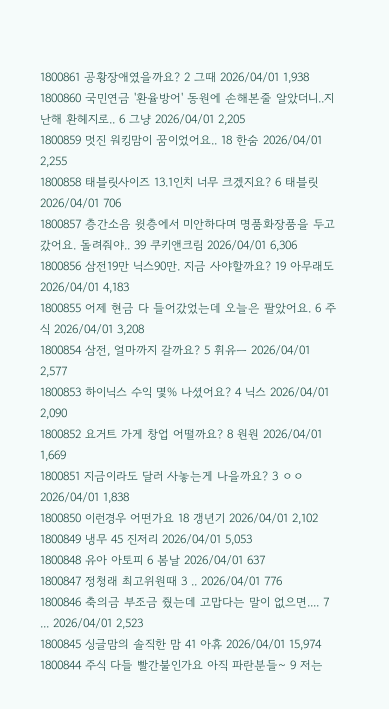1800861 공황장애였을까요? 2 그때 2026/04/01 1,938
1800860 국민연금 '환율방어' 동원에 손해본줄 알았더니..지난해 환헤지로.. 6 그냥 2026/04/01 2,205
1800859 멋진 워킹맘이 꿈이었어요.. 18 한숨 2026/04/01 2,255
1800858 태블릿사이즈 13.1인치 너무 크겠지요? 6 태블릿 2026/04/01 706
1800857 층간소음 윗층에서 미안하다며 명품화장품을 두고 갔어요. 돌려줘야.. 39 쿠키앤크림 2026/04/01 6,306
1800856 삼전19만 닉스90만. 지금 사야할까요? 19 아무래도 2026/04/01 4,183
1800855 어제 현금 다 들어갔었는데 오늘은 팔았어요. 6 주식 2026/04/01 3,208
1800854 삼전, 얼마까지 갈까요? 5 휘유ㅡ 2026/04/01 2,577
1800853 하이닉스 수익 몇% 나셨어요? 4 닉스 2026/04/01 2,090
1800852 요거트 가게 창업 어떨까요? 8 원원 2026/04/01 1,669
1800851 지금이라도 달러 사놓는게 나을까요? 3 ㅇㅇ 2026/04/01 1,838
1800850 이런경우 어떤가요 18 갱년기 2026/04/01 2,102
1800849 냉무 45 진저리 2026/04/01 5,053
1800848 유아 아토피 6 봄날 2026/04/01 637
1800847 정청래 최고위원때 3 .. 2026/04/01 776
1800846 축의금 부조금 줬는데 고맙다는 말이 없으면.... 7 ... 2026/04/01 2,523
1800845 싱글맘의 솔직한 맘 41 아휴 2026/04/01 15,974
1800844 주식 다들 빨간불인가요 아직 파란분들~ 9 저는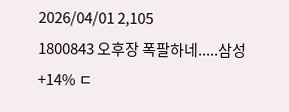2026/04/01 2,105
1800843 오후장 폭팔하네.....삼성 +14% ㄷ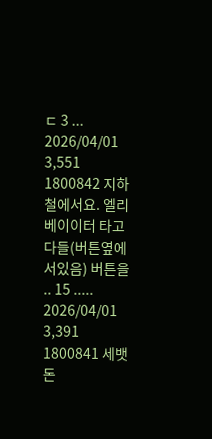ㄷ 3 ... 2026/04/01 3,551
1800842 지하철에서요. 엘리베이이터 타고 다들(버튼옆에 서있음) 버튼을 .. 15 ..... 2026/04/01 3,391
1800841 세뱃돈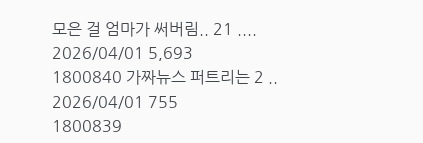모은 걸 엄마가 써버림.. 21 .... 2026/04/01 5,693
1800840 가짜뉴스 퍼트리는 2 .. 2026/04/01 755
1800839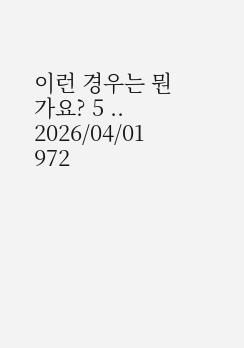이런 경우는 뭔가요? 5 .. 2026/04/01 972